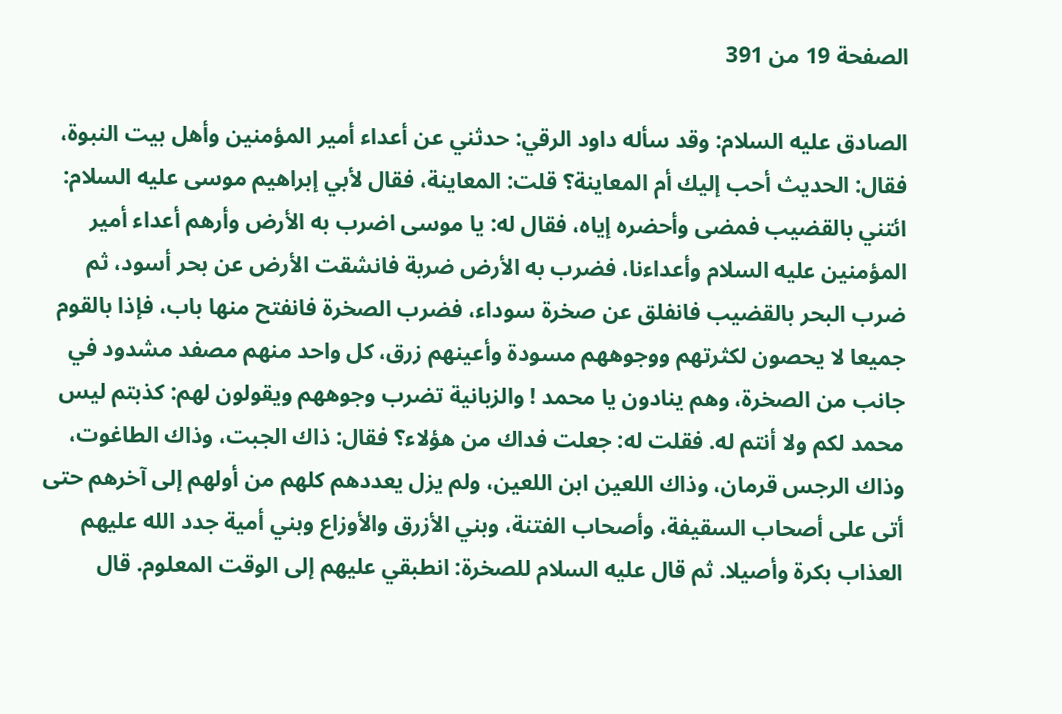الصفحة 19 من 391

الصادق عليه السلام: وقد سأله داود الرقي: حدثني عن أعداء أمير المؤمنين وأهل بيت النبوة، فقال: الحديث أحب إليك أم المعاينة؟ قلت: المعاينة، فقال لأبي إبراهيم موسى عليه السلام: ائتني بالقضيب فمضى وأحضره إياه، فقال له: يا موسى اضرب به الأرض وأرهم أعداء أمير المؤمنين عليه السلام وأعداءنا، فضرب به الأرض ضربة فانشقت الأرض عن بحر أسود، ثم ضرب البحر بالقضيب فانفلق عن صخرة سوداء، فضرب الصخرة فانفتح منها باب، فإذا بالقوم جميعا لا يحصون لكثرتهم ووجوههم مسودة وأعينهم زرق، كل واحد منهم مصفد مشدود في جانب من الصخرة، وهم ينادون يا محمد ! والزبانية تضرب وجوههم ويقولون لهم: كذبتم ليس محمد لكم ولا أنتم له. فقلت له: جعلت فداك من هؤلاء؟ فقال: ذاك الجبت، وذاك الطاغوت، وذاك الرجس قرمان، وذاك اللعين ابن اللعين، ولم يزل يعددهم كلهم من أولهم إلى آخرهم حتى أتى على أصحاب السقيفة، وأصحاب الفتنة، وبني الأزرق والأوزاع وبني أمية جدد الله عليهم العذاب بكرة وأصيلا. ثم قال عليه السلام للصخرة: انطبقي عليهم إلى الوقت المعلوم. قال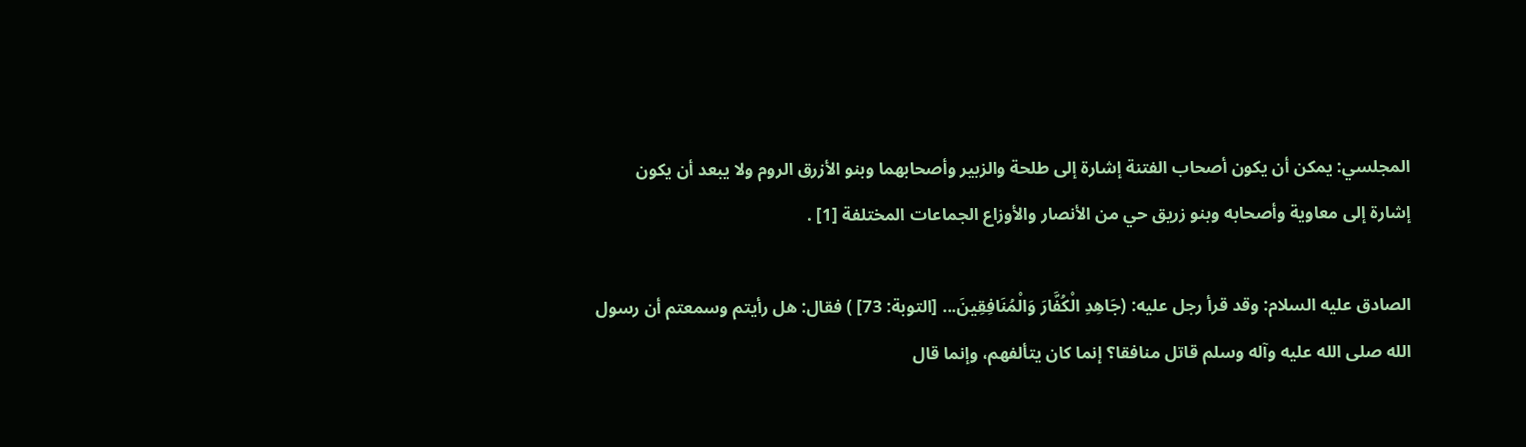المجلسي: يمكن أن يكون أصحاب الفتنة إشارة إلى طلحة والزبير وأصحابهما وبنو الأزرق الروم ولا يبعد أن يكون إشارة إلى معاوية وأصحابه وبنو زريق حي من الأنصار والأوزاع الجماعات المختلفة [1] .

الصادق عليه السلام: وقد قرأ رجل عليه: (جَاهِدِ الْكُفَّارَ وَالْمُنَافِقِينَ... [التوبة: 73] ) فقال: هل رأيتم وسمعتم أن رسول الله صلى الله عليه وآله وسلم قاتل منافقا؟ إنما كان يتألفهم، وإنما قال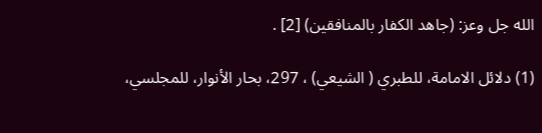الله جل وعز: (جاهد الكفار بالمنافقين) [2] .

(1) دلائل الامامة، للطبري ( الشيعي) ، 297، بحار الأنوار، للمجلسي،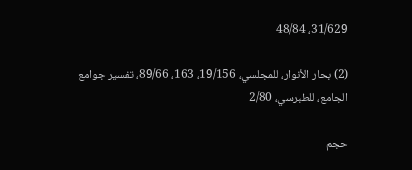31/629، 48/84

(2) بحار الأنوار، للمجلسي، 19/156، 163، 89/66، تفسير جوامع الجامع، للطبرسي، 2/80

حجم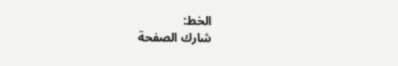الخط:
شارك الصفحة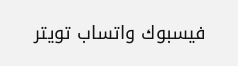فيسبوك واتساب تويتر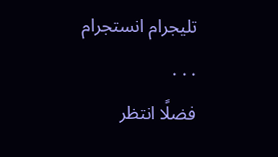تليجرام انستجرام
. . .
فضلًا انتظر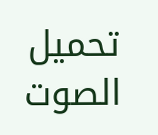تحميل الصوت